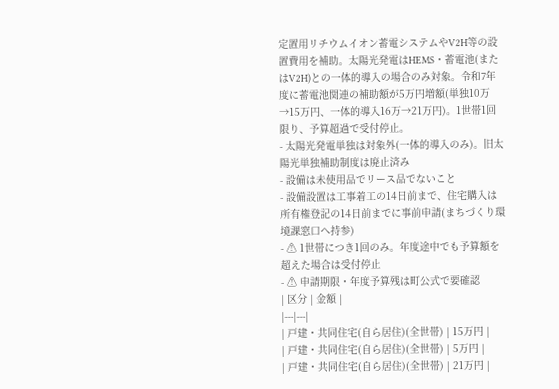定置用リチウムイオン蓄電システムやV2H等の設置費用を補助。太陽光発電はHEMS・蓄電池(またはV2H)との一体的導入の場合のみ対象。令和7年度に蓄電池関連の補助額が5万円増額(単独10万→15万円、一体的導入16万→21万円)。1世帯1回限り、予算超過で受付停止。
- 太陽光発電単独は対象外(一体的導入のみ)。旧太陽光単独補助制度は廃止済み
- 設備は未使用品でリース品でないこと
- 設備設置は工事着工の14日前まで、住宅購入は所有権登記の14日前までに事前申請(まちづくり環境課窓口へ持参)
- ⚠ 1世帯につき1回のみ。年度途中でも予算額を超えた場合は受付停止
- ⚠ 申請期限・年度予算残は町公式で要確認
| 区分 | 金額 |
|---|---|
| 戸建・共同住宅(自ら居住)(全世帯) | 15万円 |
| 戸建・共同住宅(自ら居住)(全世帯) | 5万円 |
| 戸建・共同住宅(自ら居住)(全世帯) | 21万円 |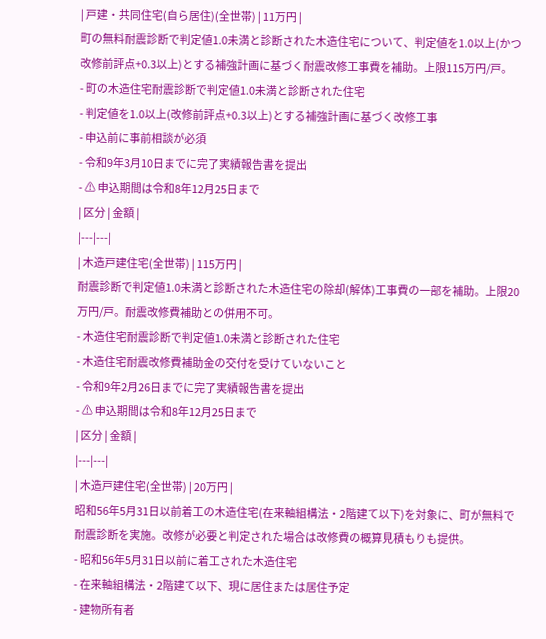| 戸建・共同住宅(自ら居住)(全世帯) | 11万円 |
町の無料耐震診断で判定値1.0未満と診断された木造住宅について、判定値を1.0以上(かつ改修前評点+0.3以上)とする補強計画に基づく耐震改修工事費を補助。上限115万円/戸。
- 町の木造住宅耐震診断で判定値1.0未満と診断された住宅
- 判定値を1.0以上(改修前評点+0.3以上)とする補強計画に基づく改修工事
- 申込前に事前相談が必須
- 令和9年3月10日までに完了実績報告書を提出
- ⚠ 申込期間は令和8年12月25日まで
| 区分 | 金額 |
|---|---|
| 木造戸建住宅(全世帯) | 115万円 |
耐震診断で判定値1.0未満と診断された木造住宅の除却(解体)工事費の一部を補助。上限20万円/戸。耐震改修費補助との併用不可。
- 木造住宅耐震診断で判定値1.0未満と診断された住宅
- 木造住宅耐震改修費補助金の交付を受けていないこと
- 令和9年2月26日までに完了実績報告書を提出
- ⚠ 申込期間は令和8年12月25日まで
| 区分 | 金額 |
|---|---|
| 木造戸建住宅(全世帯) | 20万円 |
昭和56年5月31日以前着工の木造住宅(在来軸組構法・2階建て以下)を対象に、町が無料で耐震診断を実施。改修が必要と判定された場合は改修費の概算見積もりも提供。
- 昭和56年5月31日以前に着工された木造住宅
- 在来軸組構法・2階建て以下、現に居住または居住予定
- 建物所有者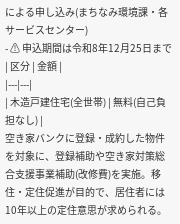による申し込み(まちなみ環境課・各サービスセンター)
- ⚠ 申込期間は令和8年12月25日まで
| 区分 | 金額 |
|---|---|
| 木造戸建住宅(全世帯) | 無料(自己負担なし) |
空き家バンクに登録・成約した物件を対象に、登録補助や空き家対策総合支援事業補助(改修費)を実施。移住・定住促進が目的で、居住者には10年以上の定住意思が求められる。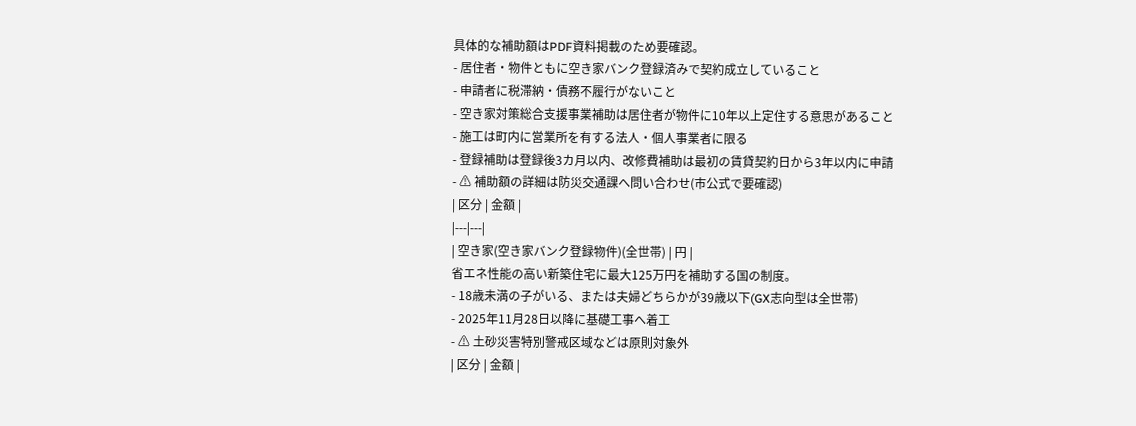具体的な補助額はPDF資料掲載のため要確認。
- 居住者・物件ともに空き家バンク登録済みで契約成立していること
- 申請者に税滞納・債務不履行がないこと
- 空き家対策総合支援事業補助は居住者が物件に10年以上定住する意思があること
- 施工は町内に営業所を有する法人・個人事業者に限る
- 登録補助は登録後3カ月以内、改修費補助は最初の賃貸契約日から3年以内に申請
- ⚠ 補助額の詳細は防災交通課へ問い合わせ(市公式で要確認)
| 区分 | 金額 |
|---|---|
| 空き家(空き家バンク登録物件)(全世帯) | 円 |
省エネ性能の高い新築住宅に最大125万円を補助する国の制度。
- 18歳未満の子がいる、または夫婦どちらかが39歳以下(GX志向型は全世帯)
- 2025年11月28日以降に基礎工事へ着工
- ⚠ 土砂災害特別警戒区域などは原則対象外
| 区分 | 金額 |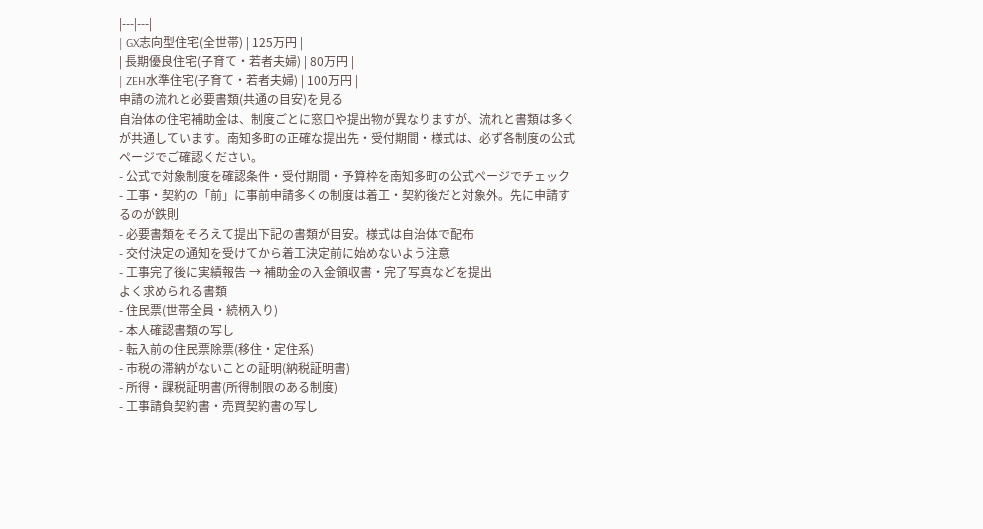|---|---|
| GX志向型住宅(全世帯) | 125万円 |
| 長期優良住宅(子育て・若者夫婦) | 80万円 |
| ZEH水準住宅(子育て・若者夫婦) | 100万円 |
申請の流れと必要書類(共通の目安)を見る
自治体の住宅補助金は、制度ごとに窓口や提出物が異なりますが、流れと書類は多くが共通しています。南知多町の正確な提出先・受付期間・様式は、必ず各制度の公式ページでご確認ください。
- 公式で対象制度を確認条件・受付期間・予算枠を南知多町の公式ページでチェック
- 工事・契約の「前」に事前申請多くの制度は着工・契約後だと対象外。先に申請するのが鉄則
- 必要書類をそろえて提出下記の書類が目安。様式は自治体で配布
- 交付決定の通知を受けてから着工決定前に始めないよう注意
- 工事完了後に実績報告 → 補助金の入金領収書・完了写真などを提出
よく求められる書類
- 住民票(世帯全員・続柄入り)
- 本人確認書類の写し
- 転入前の住民票除票(移住・定住系)
- 市税の滞納がないことの証明(納税証明書)
- 所得・課税証明書(所得制限のある制度)
- 工事請負契約書・売買契約書の写し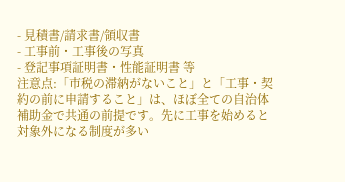- 見積書/請求書/領収書
- 工事前・工事後の写真
- 登記事項証明書・性能証明書 等
注意点:「市税の滞納がないこと」と「工事・契約の前に申請すること」は、ほぼ全ての自治体補助金で共通の前提です。先に工事を始めると対象外になる制度が多い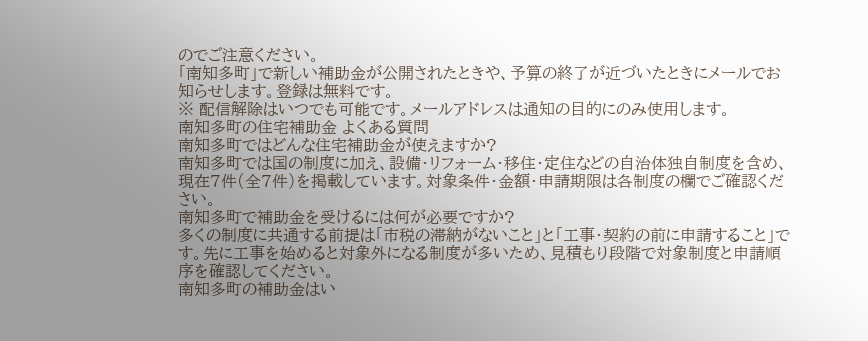のでご注意ください。
「南知多町」で新しい補助金が公開されたときや、予算の終了が近づいたときにメールでお知らせします。登録は無料です。
※ 配信解除はいつでも可能です。メールアドレスは通知の目的にのみ使用します。
南知多町の住宅補助金 よくある質問
南知多町ではどんな住宅補助金が使えますか?
南知多町では国の制度に加え、設備・リフォーム・移住・定住などの自治体独自制度を含め、現在7件(全7件)を掲載しています。対象条件・金額・申請期限は各制度の欄でご確認ください。
南知多町で補助金を受けるには何が必要ですか?
多くの制度に共通する前提は「市税の滞納がないこと」と「工事・契約の前に申請すること」です。先に工事を始めると対象外になる制度が多いため、見積もり段階で対象制度と申請順序を確認してください。
南知多町の補助金はい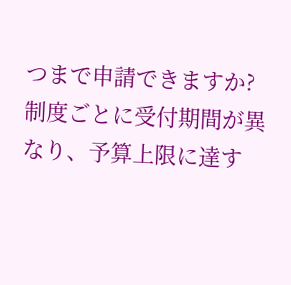つまで申請できますか?
制度ごとに受付期間が異なり、予算上限に達す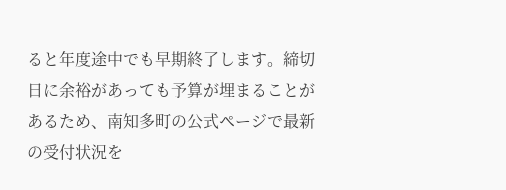ると年度途中でも早期終了します。締切日に余裕があっても予算が埋まることがあるため、南知多町の公式ページで最新の受付状況を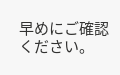早めにご確認ください。